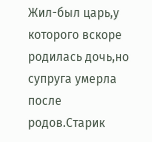Жил-был царь,у которого вскоре родилась дочь,но супруга умерла после родов.Старик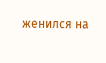женился на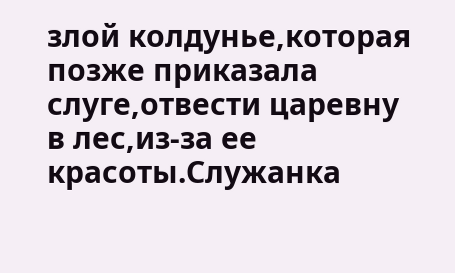злой колдунье,которая позже приказала слуге,отвести царевну в лес,из-за ее красоты.Служанка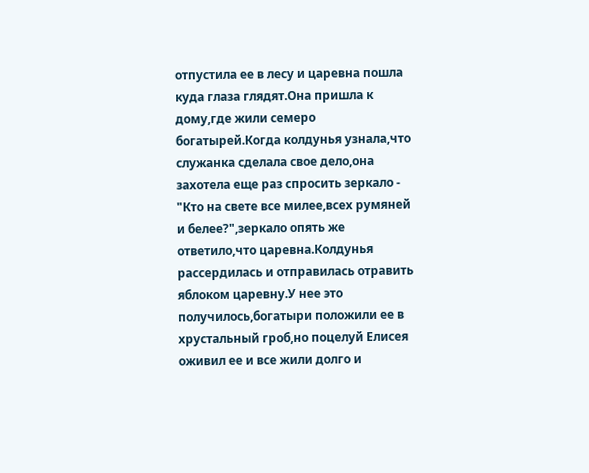отпустила ее в лесу и царевна пошла куда глаза глядят.Она пришла к дому,где жили семеро богатырей.Когда колдунья узнала,что служанка сделала свое дело,она захотела еще раз спросить зеркало - "Кто на свете все милее,всех румяней и белее?",зеркало опять же ответило,что царевна.Колдунья рассердилась и отправилась отравить яблоком царевну.У нее это получилось,богатыри положили ее в хрустальный гроб,но поцелуй Елисея оживил ее и все жили долго и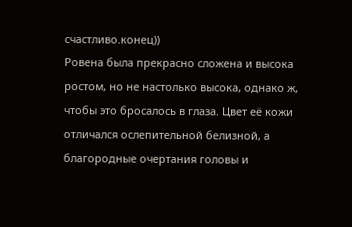счастливо.конец))
Ровена была прекрасно сложена и высока ростом, но не настолько высока, однако ж, чтобы это бросалось в глаза. Цвет её кожи отличался ослепительной белизной, а благородные очертания головы и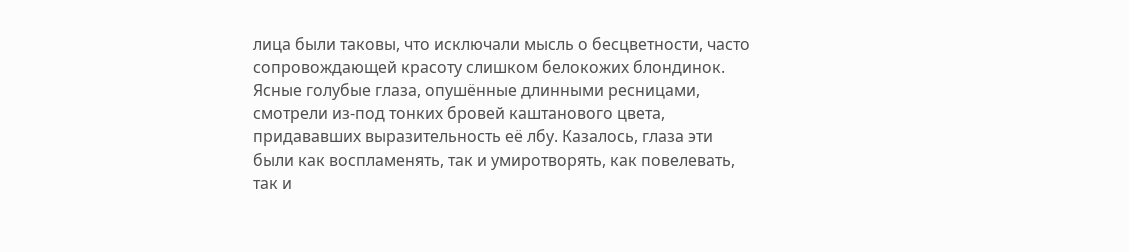лица были таковы, что исключали мысль о бесцветности, часто сопровождающей красоту слишком белокожих блондинок. Ясные голубые глаза, опушённые длинными ресницами, смотрели из-под тонких бровей каштанового цвета, придававших выразительность её лбу. Казалось, глаза эти были как воспламенять, так и умиротворять, как повелевать, так и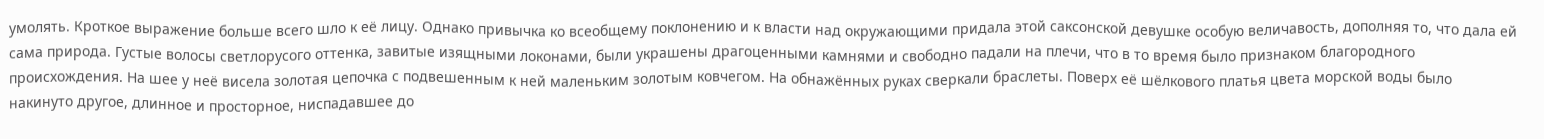умолять. Кроткое выражение больше всего шло к её лицу. Однако привычка ко всеобщему поклонению и к власти над окружающими придала этой саксонской девушке особую величавость, дополняя то, что дала ей сама природа. Густые волосы светлорусого оттенка, завитые изящными локонами, были украшены драгоценными камнями и свободно падали на плечи, что в то время было признаком благородного происхождения. На шее у неё висела золотая цепочка с подвешенным к ней маленьким золотым ковчегом. На обнажённых руках сверкали браслеты. Поверх её шёлкового платья цвета морской воды было накинуто другое, длинное и просторное, ниспадавшее до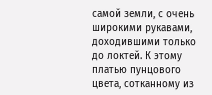самой земли, с очень широкими рукавами, доходившими только до локтей. К этому платью пунцового цвета, сотканному из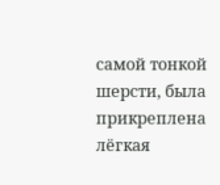самой тонкой шерсти, была прикреплена лёгкая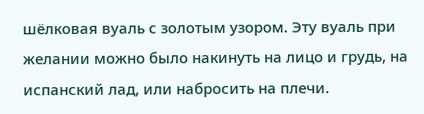шёлковая вуаль с золотым узором. Эту вуаль при желании можно было накинуть на лицо и грудь, на испанский лад, или набросить на плечи.